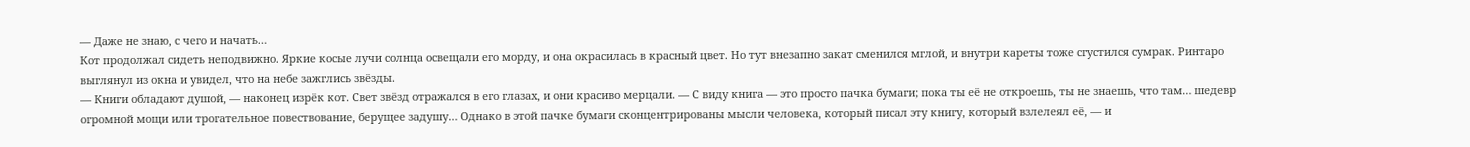— Даже не знаю, с чего и начать…
Кот продолжал сидеть неподвижно. Яркие косые лучи солнца освещали его морду, и она окрасилась в красный цвет. Но тут внезапно закат сменился мглой, и внутри кареты тоже сгустился сумрак. Ринтаро выглянул из окна и увидел, что на небе зажглись звёзды.
— Книги обладают душой, — наконец изрёк кот. Свет звёзд отражался в его глазах, и они красиво мерцали. — С виду книга — это просто пачка бумаги; пока ты её не откроешь, ты не знаешь, что там… шедевр огромной мощи или трогательное повествование, берущее задушу… Однако в этой пачке бумаги сконцентрированы мысли человека, который писал эту книгу, который взлелеял её, — и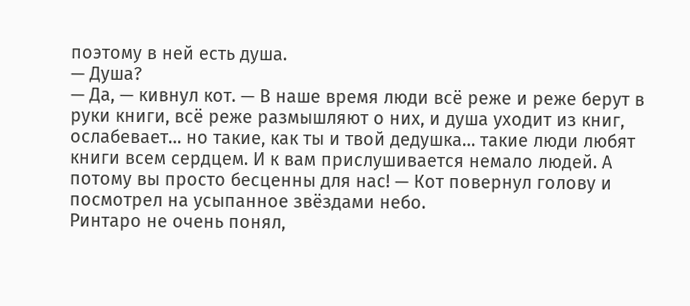поэтому в ней есть душа.
— Душа?
— Да, — кивнул кот. — В наше время люди всё реже и реже берут в руки книги, всё реже размышляют о них, и душа уходит из книг, ослабевает… но такие, как ты и твой дедушка… такие люди любят книги всем сердцем. И к вам прислушивается немало людей. А потому вы просто бесценны для нас! — Кот повернул голову и посмотрел на усыпанное звёздами небо.
Ринтаро не очень понял,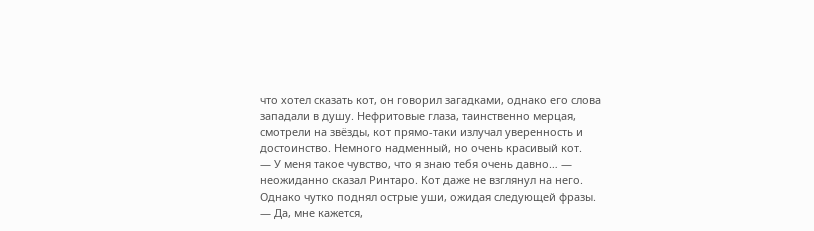что хотел сказать кот, он говорил загадками, однако его слова западали в душу. Нефритовые глаза, таинственно мерцая, смотрели на звёзды, кот прямо-таки излучал уверенность и достоинство. Немного надменный, но очень красивый кот.
— У меня такое чувство, что я знаю тебя очень давно… — неожиданно сказал Ринтаро. Кот даже не взглянул на него. Однако чутко поднял острые уши, ожидая следующей фразы. — Да, мне кажется,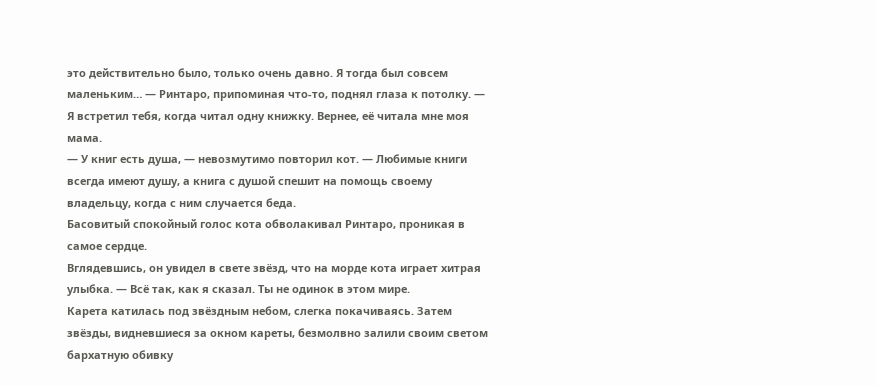это действительно было, только очень давно. Я тогда был совсем маленьким… — Ринтаро, припоминая что-то, поднял глаза к потолку. — Я встретил тебя, когда читал одну книжку. Вернее, её читала мне моя мама.
— У книг есть душа, — невозмутимо повторил кот. — Любимые книги всегда имеют душу, а книга с душой спешит на помощь своему владельцу, когда с ним случается беда.
Басовитый спокойный голос кота обволакивал Ринтаро, проникая в самое сердце.
Вглядевшись, он увидел в свете звёзд, что на морде кота играет хитрая улыбка. — Всё так, как я сказал. Ты не одинок в этом мире.
Карета катилась под звёздным небом, слегка покачиваясь. Затем звёзды, видневшиеся за окном кареты, безмолвно залили своим светом бархатную обивку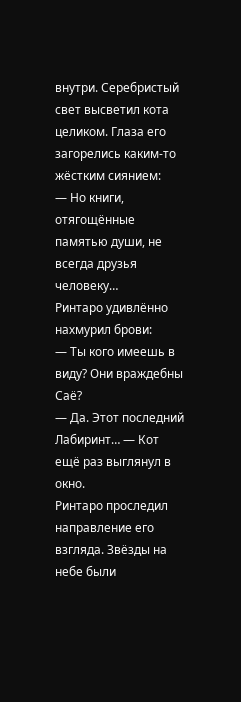внутри. Серебристый свет высветил кота целиком. Глаза его загорелись каким-то жёстким сиянием:
— Но книги, отягощённые памятью души, не всегда друзья человеку…
Ринтаро удивлённо нахмурил брови:
— Ты кого имеешь в виду? Они враждебны Саё?
— Да. Этот последний Лабиринт… — Кот ещё раз выглянул в окно.
Ринтаро проследил направление его взгляда. Звёзды на небе были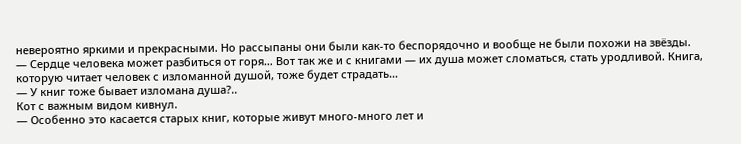невероятно яркими и прекрасными. Но рассыпаны они были как-то беспорядочно и вообще не были похожи на звёзды.
— Сердце человека может разбиться от горя… Вот так же и с книгами — их душа может сломаться, стать уродливой. Книга, которую читает человек с изломанной душой, тоже будет страдать…
— У книг тоже бывает изломана душа?..
Кот с важным видом кивнул.
— Особенно это касается старых книг, которые живут много-много лет и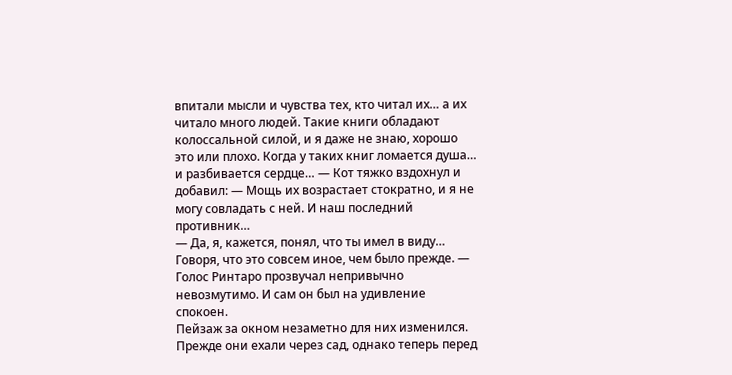впитали мысли и чувства тех, кто читал их… а их читало много людей. Такие книги обладают колоссальной силой, и я даже не знаю, хорошо это или плохо. Когда у таких книг ломается душа… и разбивается сердце… — Кот тяжко вздохнул и добавил: — Мощь их возрастает стократно, и я не могу совладать с ней. И наш последний противник…
— Да, я, кажется, понял, что ты имел в виду… Говоря, что это совсем иное, чем было прежде. — Голос Ринтаро прозвучал непривычно невозмутимо. И сам он был на удивление спокоен.
Пейзаж за окном незаметно для них изменился. Прежде они ехали через сад, однако теперь перед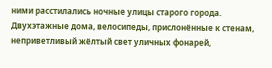ними расстилались ночные улицы старого города. Двухэтажные дома, велосипеды, прислонённые к стенам, неприветливый жёлтый свет уличных фонарей,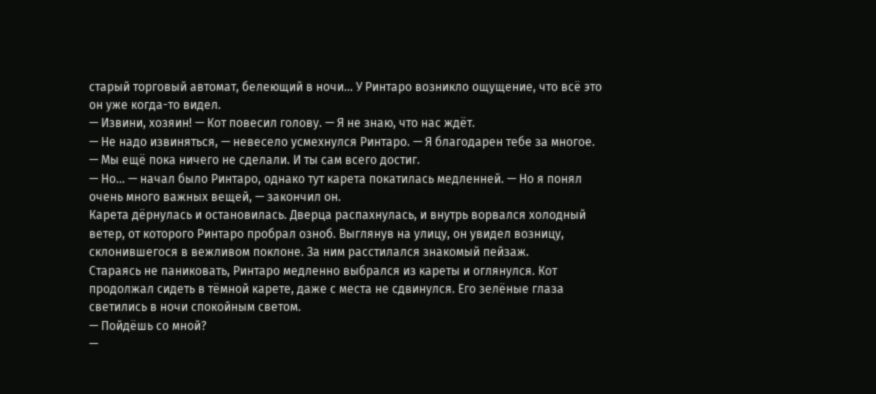старый торговый автомат, белеющий в ночи… У Ринтаро возникло ощущение, что всё это он уже когда-то видел.
— Извини, хозяин! — Кот повесил голову. — Я не знаю, что нас ждёт.
— Не надо извиняться, — невесело усмехнулся Ринтаро. — Я благодарен тебе за многое.
— Мы ещё пока ничего не сделали. И ты сам всего достиг.
— Но… — начал было Ринтаро, однако тут карета покатилась медленней. — Но я понял очень много важных вещей, — закончил он.
Карета дёрнулась и остановилась. Дверца распахнулась, и внутрь ворвался холодный ветер, от которого Ринтаро пробрал озноб. Выглянув на улицу, он увидел возницу, склонившегося в вежливом поклоне. За ним расстилался знакомый пейзаж.
Стараясь не паниковать, Ринтаро медленно выбрался из кареты и оглянулся. Кот продолжал сидеть в тёмной карете, даже с места не сдвинулся. Его зелёные глаза светились в ночи спокойным светом.
— Пойдёшь со мной?
—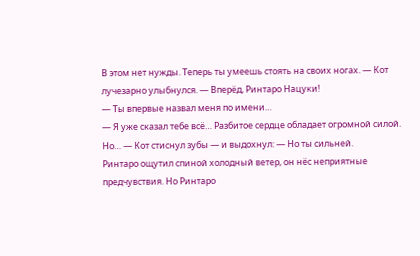В этом нет нужды. Теперь ты умеешь стоять на своих ногах. — Кот лучезарно улыбнулся. — Вперёд, Ринтаро Нацуки!
— Ты впервые назвал меня по имени…
— Я уже сказал тебе всё… Разбитое сердце обладает огромной силой. Но… — Кот стиснул зубы — и выдохнул: — Но ты сильней.
Ринтаро ощутил спиной холодный ветер, он нёс неприятные предчувствия. Но Ринтаро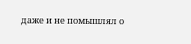даже и не помышлял о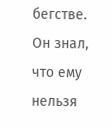бегстве. Он знал, что ему нельзя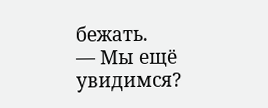бежать.
— Мы ещё увидимся?